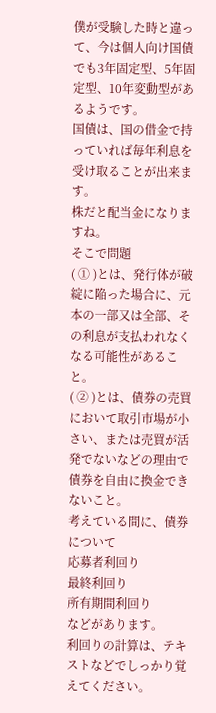僕が受験した時と違って、今は個人向け国債でも3年固定型、5年固定型、10年変動型があるようです。
国債は、国の借金で持っていれば毎年利息を受け取ることが出来ます。
株だと配当金になりますね。
そこで問題
( ① )とは、発行体が破綻に陥った場合に、元本の一部又は全部、その利息が支払われなくなる可能性があること。
( ② )とは、債券の売買において取引市場が小さい、または売買が活発でないなどの理由で債券を自由に換金できないこと。
考えている間に、債券について
応募者利回り
最終利回り
所有期間利回り
などがあります。
利回りの計算は、テキストなどでしっかり覚えてください。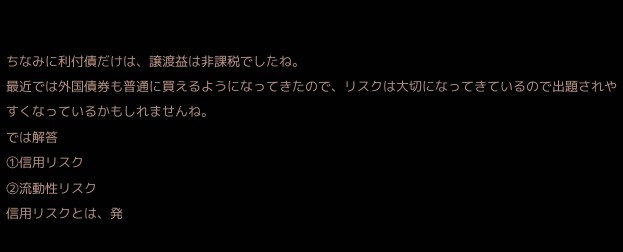ちなみに利付債だけは、譲渡益は非課税でしたね。
最近では外国債券も普通に買えるようになってきたので、リスクは大切になってきているので出題されやすくなっているかもしれませんね。
では解答
①信用リスク
②流動性リスク
信用リスクとは、発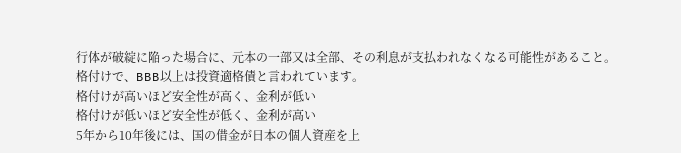行体が破綻に陥った場合に、元本の一部又は全部、その利息が支払われなくなる可能性があること。
格付けで、BBB以上は投資適格債と言われています。
格付けが高いほど安全性が高く、金利が低い
格付けが低いほど安全性が低く、金利が高い
5年から10年後には、国の借金が日本の個人資産を上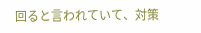回ると言われていて、対策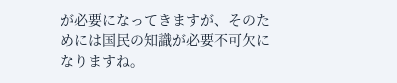が必要になってきますが、そのためには国民の知識が必要不可欠になりますね。